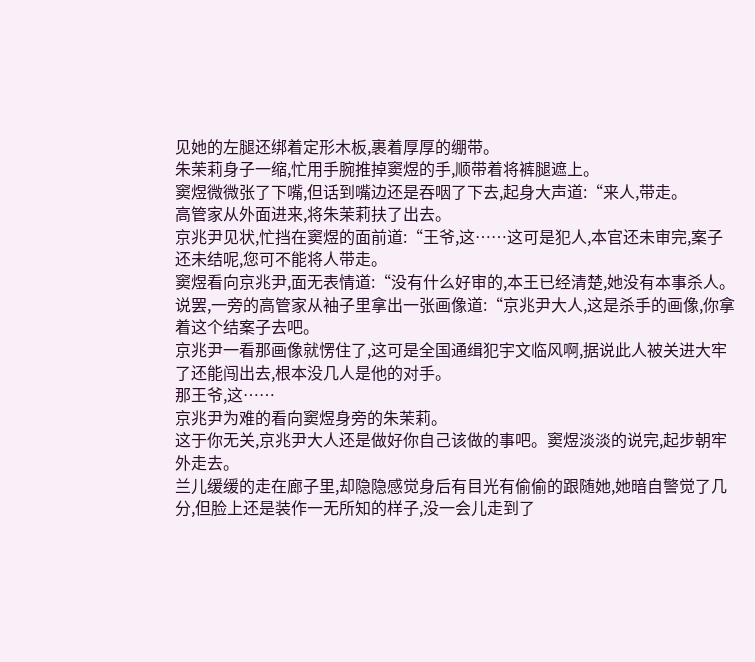见她的左腿还绑着定形木板,裹着厚厚的绷带。
朱茉莉身子一缩,忙用手腕推掉窦煜的手,顺带着将裤腿遮上。
窦煜微微张了下嘴,但话到嘴边还是吞咽了下去,起身大声道:“来人,带走。
高管家从外面进来,将朱茉莉扶了出去。
京兆尹见状,忙挡在窦煜的面前道:“王爷,这……这可是犯人,本官还未审完,案子还未结呢,您可不能将人带走。
窦煜看向京兆尹,面无表情道:“没有什么好审的,本王已经清楚,她没有本事杀人。
说罢,一旁的高管家从袖子里拿出一张画像道:“京兆尹大人,这是杀手的画像,你拿着这个结案子去吧。
京兆尹一看那画像就愣住了,这可是全国通缉犯宇文临风啊,据说此人被关进大牢了还能闯出去,根本没几人是他的对手。
那王爷,这……
京兆尹为难的看向窦煜身旁的朱茉莉。
这于你无关,京兆尹大人还是做好你自己该做的事吧。窦煜淡淡的说完,起步朝牢外走去。
兰儿缓缓的走在廊子里,却隐隐感觉身后有目光有偷偷的跟随她,她暗自警觉了几分,但脸上还是装作一无所知的样子,没一会儿走到了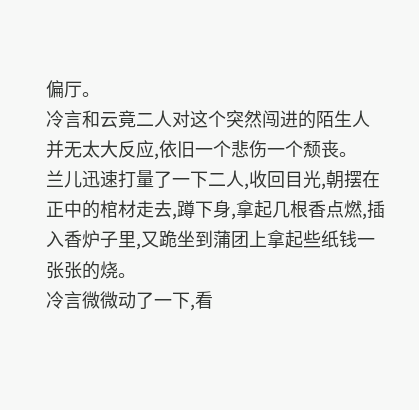偏厅。
冷言和云竟二人对这个突然闯进的陌生人并无太大反应,依旧一个悲伤一个颓丧。
兰儿迅速打量了一下二人,收回目光,朝摆在正中的棺材走去,蹲下身,拿起几根香点燃,插入香炉子里,又跪坐到蒲团上拿起些纸钱一张张的烧。
冷言微微动了一下,看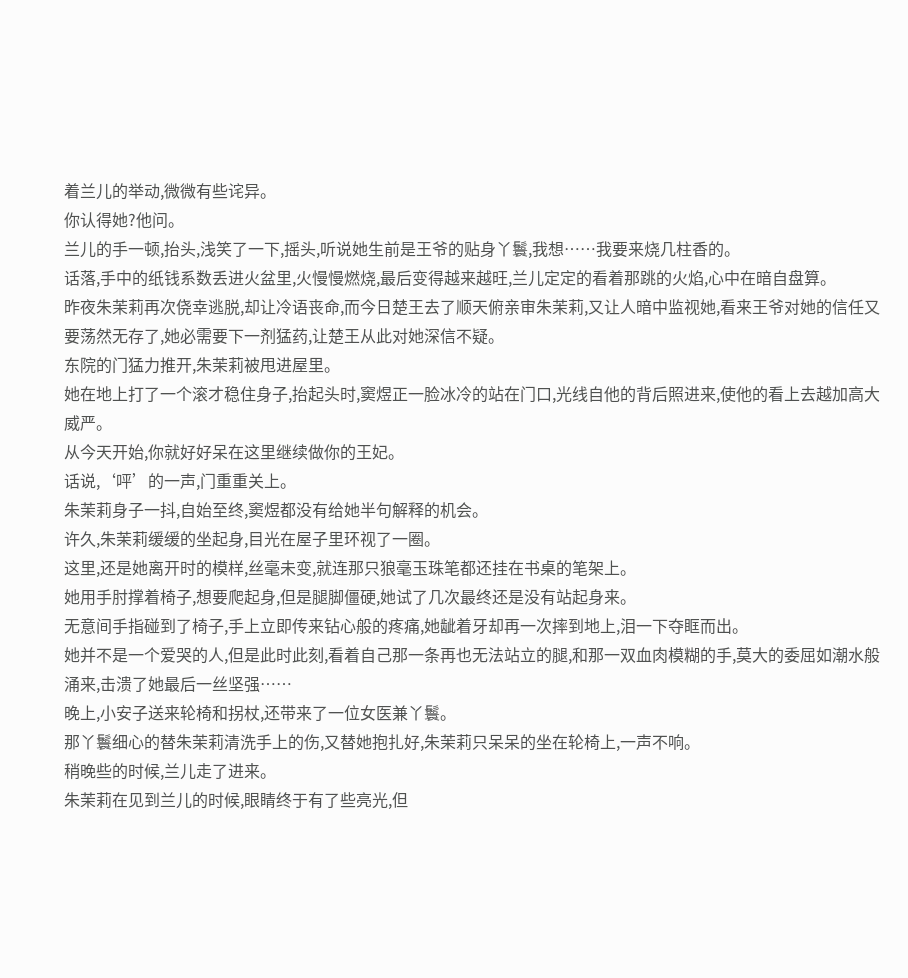着兰儿的举动,微微有些诧异。
你认得她?他问。
兰儿的手一顿,抬头,浅笑了一下,摇头,听说她生前是王爷的贴身丫鬟,我想……我要来烧几柱香的。
话落,手中的纸钱系数丢进火盆里,火慢慢燃烧,最后变得越来越旺,兰儿定定的看着那跳的火焰,心中在暗自盘算。
昨夜朱茉莉再次侥幸逃脱,却让冷语丧命,而今日楚王去了顺天俯亲审朱茉莉,又让人暗中监视她,看来王爷对她的信任又要荡然无存了,她必需要下一剂猛药,让楚王从此对她深信不疑。
东院的门猛力推开,朱茉莉被甩进屋里。
她在地上打了一个滚才稳住身子,抬起头时,窦煜正一脸冰冷的站在门口,光线自他的背后照进来,使他的看上去越加高大威严。
从今天开始,你就好好呆在这里继续做你的王妃。
话说,‘呯’的一声,门重重关上。
朱茉莉身子一抖,自始至终,窦煜都没有给她半句解释的机会。
许久,朱茉莉缓缓的坐起身,目光在屋子里环视了一圈。
这里,还是她离开时的模样,丝毫未变,就连那只狼毫玉珠笔都还挂在书桌的笔架上。
她用手肘撑着椅子,想要爬起身,但是腿脚僵硬,她试了几次最终还是没有站起身来。
无意间手指碰到了椅子,手上立即传来钻心般的疼痛,她龇着牙却再一次摔到地上,泪一下夺眶而出。
她并不是一个爱哭的人,但是此时此刻,看着自己那一条再也无法站立的腿,和那一双血肉模糊的手,莫大的委屈如潮水般涌来,击溃了她最后一丝坚强……
晚上,小安子送来轮椅和拐杖,还带来了一位女医兼丫鬟。
那丫鬟细心的替朱茉莉清洗手上的伤,又替她抱扎好,朱茉莉只呆呆的坐在轮椅上,一声不响。
稍晚些的时候,兰儿走了进来。
朱茉莉在见到兰儿的时候,眼睛终于有了些亮光,但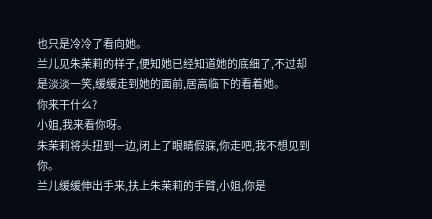也只是冷冷了看向她。
兰儿见朱茉莉的样子,便知她已经知道她的底细了,不过却是淡淡一笑,缓缓走到她的面前,居高临下的看着她。
你来干什么?
小姐,我来看你呀。
朱茉莉将头扭到一边,闭上了眼睛假寐,你走吧,我不想见到你。
兰儿缓缓伸出手来,扶上朱茉莉的手臂,小姐,你是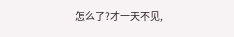怎么了?才一天不见,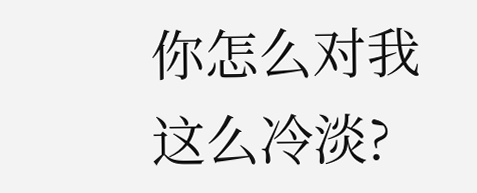你怎么对我这么冷淡?